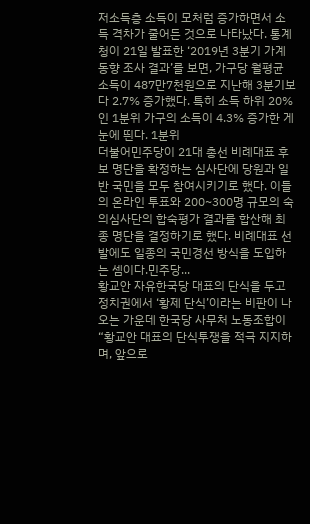저소득층 소득이 모처럼 증가하면서 소득 격차가 줄어든 것으로 나타났다. 통계청이 21일 발표한 ‘2019년 3분기 가계동향 조사 결과’를 보면, 가구당 월평균 소득이 487만7천원으로 지난해 3분기보다 2.7% 증가했다. 특히 소득 하위 20%인 1분위 가구의 소득이 4.3% 증가한 게 눈에 띈다. 1분위
더불어민주당이 21대 총선 비례대표 후보 명단을 확정하는 심사단에 당원과 일반 국민을 모두 참여시키기로 했다. 이들의 온라인 투표와 200~300명 규모의 숙의심사단의 합숙평가 결과를 합산해 최종 명단을 결정하기로 했다. 비례대표 선발에도 일종의 국민경선 방식을 도입하는 셈이다.민주당...
황교안 자유한국당 대표의 단식을 두고 정치권에서 ‘황제 단식’이라는 비판이 나오는 가운데 한국당 사무처 노동조합이 “황교안 대표의 단식투쟁을 적극 지지하며, 앞으로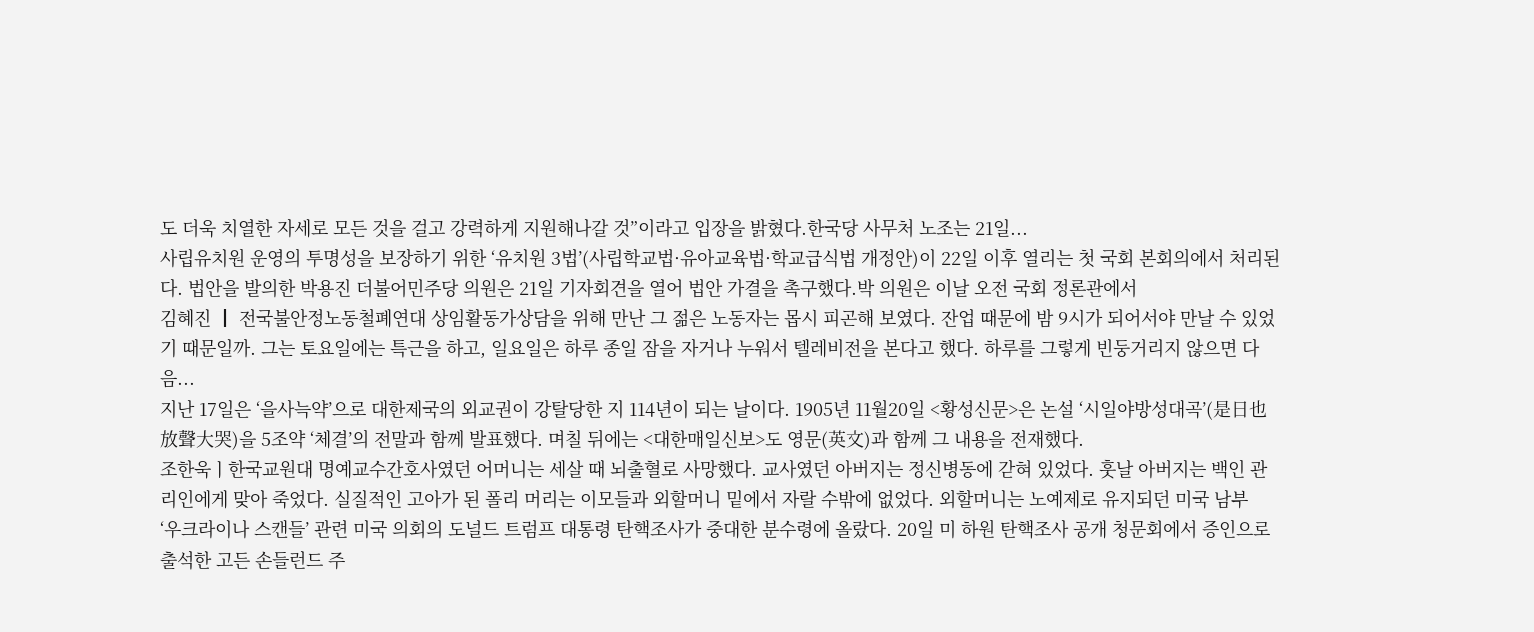도 더욱 치열한 자세로 모든 것을 걸고 강력하게 지원해나갈 것”이라고 입장을 밝혔다.한국당 사무처 노조는 21일...
사립유치원 운영의 투명성을 보장하기 위한 ‘유치원 3법’(사립학교법·유아교육법·학교급식법 개정안)이 22일 이후 열리는 첫 국회 본회의에서 처리된다. 법안을 발의한 박용진 더불어민주당 의원은 21일 기자회견을 열어 법안 가결을 촉구했다.박 의원은 이날 오전 국회 정론관에서
김혜진 ┃ 전국불안정노동철폐연대 상임활동가상담을 위해 만난 그 젊은 노동자는 몹시 피곤해 보였다. 잔업 때문에 밤 9시가 되어서야 만날 수 있었기 때문일까. 그는 토요일에는 특근을 하고, 일요일은 하루 종일 잠을 자거나 누워서 텔레비전을 본다고 했다. 하루를 그렇게 빈둥거리지 않으면 다음...
지난 17일은 ‘을사늑약’으로 대한제국의 외교권이 강탈당한 지 114년이 되는 날이다. 1905년 11월20일 <황성신문>은 논설 ‘시일야방성대곡’(是日也 放聲大哭)을 5조약 ‘체결’의 전말과 함께 발표했다. 며칠 뒤에는 <대한매일신보>도 영문(英文)과 함께 그 내용을 전재했다.
조한욱ㅣ한국교원대 명예교수간호사였던 어머니는 세살 때 뇌출혈로 사망했다. 교사였던 아버지는 정신병동에 갇혀 있었다. 훗날 아버지는 백인 관리인에게 맞아 죽었다. 실질적인 고아가 된 폴리 머리는 이모들과 외할머니 밑에서 자랄 수밖에 없었다. 외할머니는 노예제로 유지되던 미국 남부
‘우크라이나 스캔들’ 관련 미국 의회의 도널드 트럼프 대통령 탄핵조사가 중대한 분수령에 올랐다. 20일 미 하원 탄핵조사 공개 청문회에서 증인으로 출석한 고든 손들런드 주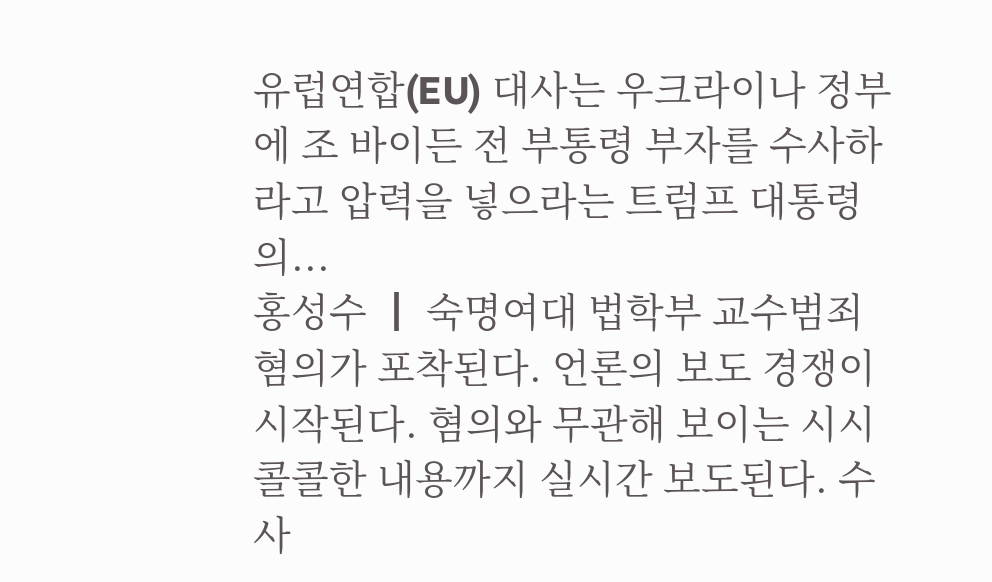유럽연합(EU) 대사는 우크라이나 정부에 조 바이든 전 부통령 부자를 수사하라고 압력을 넣으라는 트럼프 대통령의...
홍성수 ┃ 숙명여대 법학부 교수범죄 혐의가 포착된다. 언론의 보도 경쟁이 시작된다. 혐의와 무관해 보이는 시시콜콜한 내용까지 실시간 보도된다. 수사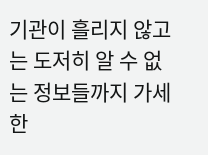기관이 흘리지 않고는 도저히 알 수 없는 정보들까지 가세한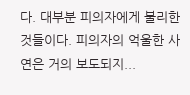다. 대부분 피의자에게 불리한 것들이다. 피의자의 억울한 사연은 거의 보도되지...